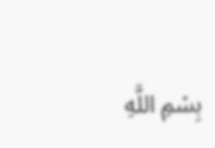بِسْمِ اللَّهِ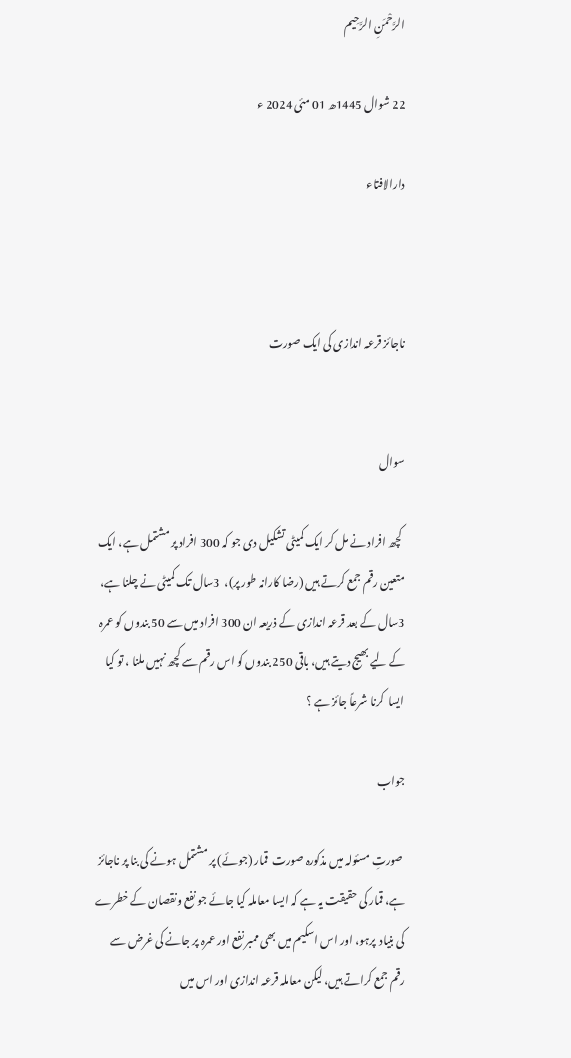الرَّحْمَنِ الرَّحِيم

22 شوال 1445ھ 01 مئی 2024 ء

دارالافتاء



ناجائز قرعہ اندازی کی ایک صورت


سوال

 کچھ افراد نے مل کر ایک کمیٹی تشکیل دی جو کہ 300 افراد پر مشتمل ہے، ایک متعین رقم جمع کرتے ہیں (رضا کارانہ طور پر)،  3سال تک کمیٹی نے چلنا ہے، 3سال کے بعد قرعہ اندازی کے ذریعہ ان 300 افراد میں سے 50 بندوں کو عمرہ کے لیے بھیج دیتے ہیں، باقی 250 بندوں کو اس رقم سے کچھ نہیں ملنا ، تو کیا ایسا  کرنا شرعاً جائز ہے ؟

جواب

 صورتِ مسئولہ میں مذکورہ صورت  قمار (جوئے) پر مشتمل ہونے کی بنا پر ناجائز ہے، قمار کی حقیقت یہ ہے کہ ایسا معاملہ کیا جائے جو نفع ونقصان کے خطرے  کی بنیاد  پرہو، اور اس اسکیم میں بھی ممبر نفع اور عمرہ پر جانے کی غرض سے رقم جمع کراتے ہیں، لیکن معاملہ قرعہ اندازی اور اس میں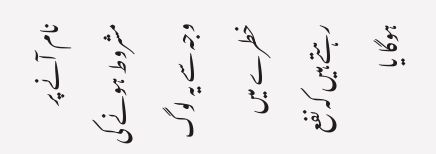نام آنے پر مشروط ہونے کی وجہ سے یہ لوگ خطرے میں رہتے ہیں کہ نفع ہوگا یا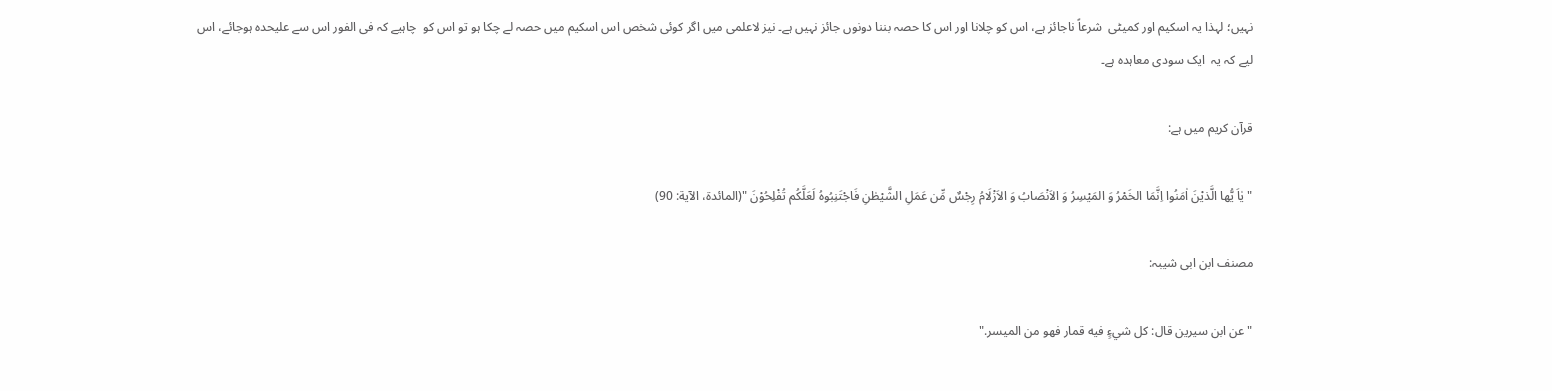نہیں؛ لہذا یہ اسکیم اور کمیٹی  شرعاً ناجائز ہے، اس کو چلانا اور اس کا حصہ بننا دونوں جائز نہیں ہے۔ نیز لاعلمی میں اگر کوئی شخص اس اسکیم میں حصہ لے چکا ہو تو اس کو  چاہیے کہ فی الفور اس سے علیحدہ ہوجائے، اس لیے کہ یہ  ایک سودی معاہدہ ہے۔

قرآن کریم میں ہے:

"یٰاَ یُّها الَّذیْنَ اٰمَنُوا اِنَّمَا الخَمْرُ وَ المَیْسِرُ وَ الاَنْصَابُ وَ الاَزْلَامُ رِجْسٌ مِّن عَمَلِ الشَّیْطٰنِ فَاجْتَنِبُوہُ لَعَلَّکُم تُفْلِحُوْنَ "(المائدۃ، الآية: 90)

مصنف ابن ابی شیبہ:

"عن ابن سیرین قال: کل شيءٍ فیه قمار فهو من المیسر."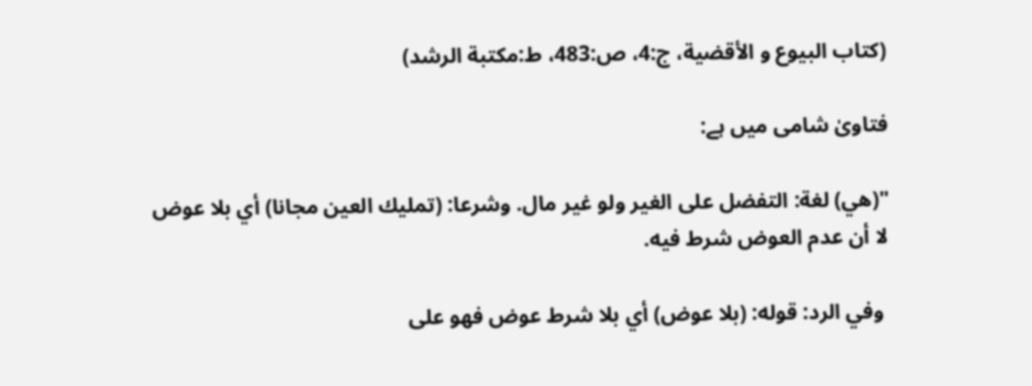(کتاب البیوع و الأقضية، ج:4، ص:483، ط:مکتبة الرشد)

فتاویٰ شامی میں ہے:

"(هي) لغة: التفضل على الغير ولو غير مال. وشرعا: (تمليك العين مجانا) أي بلا عوض لا أن عدم العوض شرط فيه.

 وفي الرد: قوله: (بلا عوض) أي بلا شرط عوض فهو على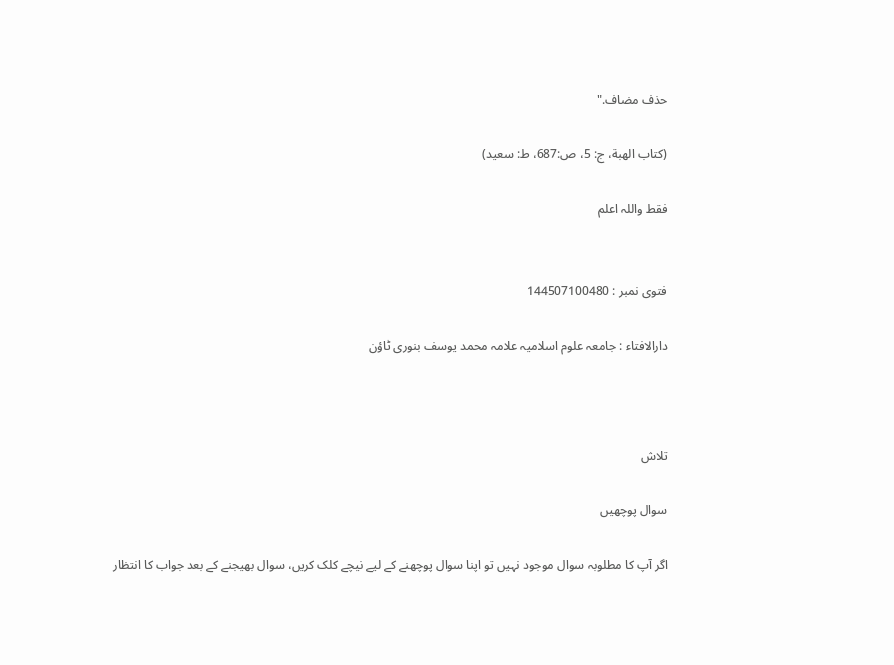حذف مضاف."

(كتاب الهبة، ج: 5، ص:687، ط: سعيد)

فقط واللہ اعلم


فتوی نمبر : 144507100480

دارالافتاء : جامعہ علوم اسلامیہ علامہ محمد یوسف بنوری ٹاؤن



تلاش

سوال پوچھیں

اگر آپ کا مطلوبہ سوال موجود نہیں تو اپنا سوال پوچھنے کے لیے نیچے کلک کریں، سوال بھیجنے کے بعد جواب کا انتظار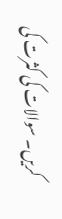کریں۔ سوالات کی کثرت کی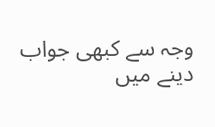وجہ سے کبھی جواب دینے میں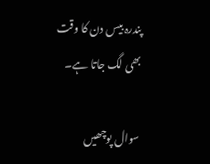پندرہ بیس دن کا وقت بھی لگ جاتا ہے۔

سوال پوچھیں